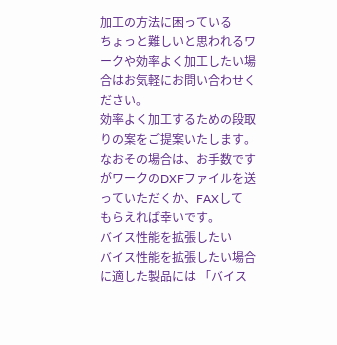加工の方法に困っている
ちょっと難しいと思われるワークや効率よく加工したい場合はお気軽にお問い合わせください。
効率よく加工するための段取りの案をご提案いたします。
なおその場合は、お手数ですがワークのDXFファイルを送っていただくか、FAXして
もらえれば幸いです。
バイス性能を拡張したい
バイス性能を拡張したい場合に適した製品には 「バイス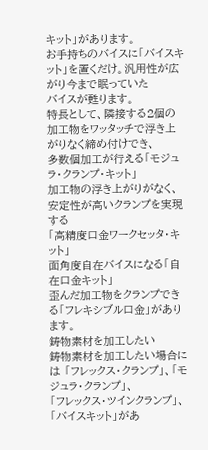キット」があります。
お手持ちのバイスに「バイスキット」を置くだけ。汎用性が広がり今まで眠っていた
バイスが甦ります。
特長として、隣接する2個の加工物をワッタッチで浮き上がりなく締め付けでき、
多数個加工が行える「モジュラ・クランプ・キット」
加工物の浮き上がりがなく、安定性が高いクランプを実現する
「高精度口金ワークセッタ・キット」
面角度自在バイスになる「自在口金キット」
歪んだ加工物をクランプできる「フレキシブル口金」があります。
鋳物素材を加工したい
鋳物素材を加工したい場合には 「フレックス・クランプ」、「モジュラ・クランプ」、
「フレックス・ツインクランプ」、「バイスキット」があ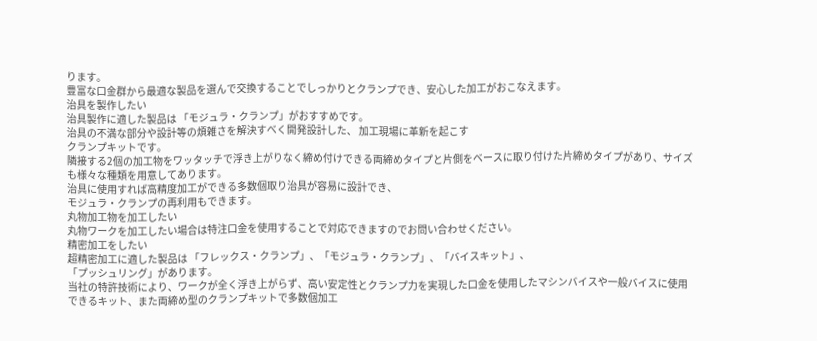ります。
豊富な口金群から最適な製品を選んで交換することでしっかりとクランプでき、安心した加工がおこなえます。
治具を製作したい
治具製作に適した製品は 「モジュラ・クランプ」がおすすめです。
治具の不満な部分や設計等の煩雑さを解決すべく開発設計した、 加工現場に革新を起こす
クランプキットです。
隣接する2個の加工物をワッタッチで浮き上がりなく締め付けできる両締めタイプと片側をベースに取り付けた片締めタイプがあり、サイズも様々な種類を用意してあります。
治具に使用すれば高精度加工ができる多数個取り治具が容易に設計でき、
モジュラ・クランプの再利用もできます。
丸物加工物を加工したい
丸物ワークを加工したい場合は特注口金を使用することで対応できますのでお問い合わせください。
精密加工をしたい
超精密加工に適した製品は 「フレックス・クランプ」、「モジュラ・クランプ」、「バイスキット」、
「プッシュリング」があります。
当社の特許技術により、ワークが全く浮き上がらず、高い安定性とクランプ力を実現した口金を使用したマシンバイスや一般バイスに使用できるキット、また両締め型のクランプキットで多数個加工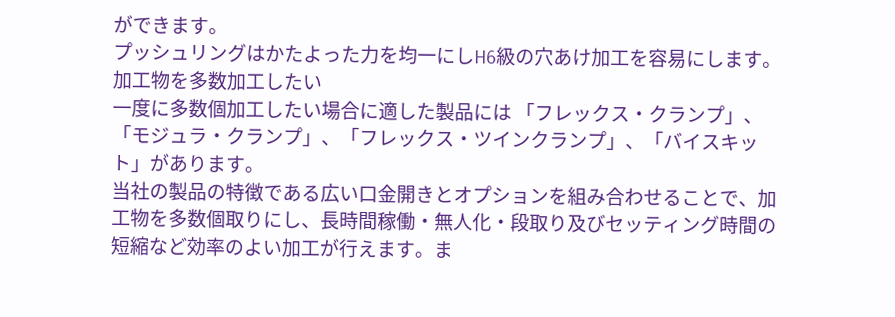ができます。
プッシュリングはかたよった力を均一にしH6級の穴あけ加工を容易にします。
加工物を多数加工したい
一度に多数個加工したい場合に適した製品には 「フレックス・クランプ」、「モジュラ・クランプ」、「フレックス・ツインクランプ」、「バイスキット」があります。
当社の製品の特徴である広い口金開きとオプションを組み合わせることで、加工物を多数個取りにし、長時間稼働・無人化・段取り及びセッティング時間の短縮など効率のよい加工が行えます。ま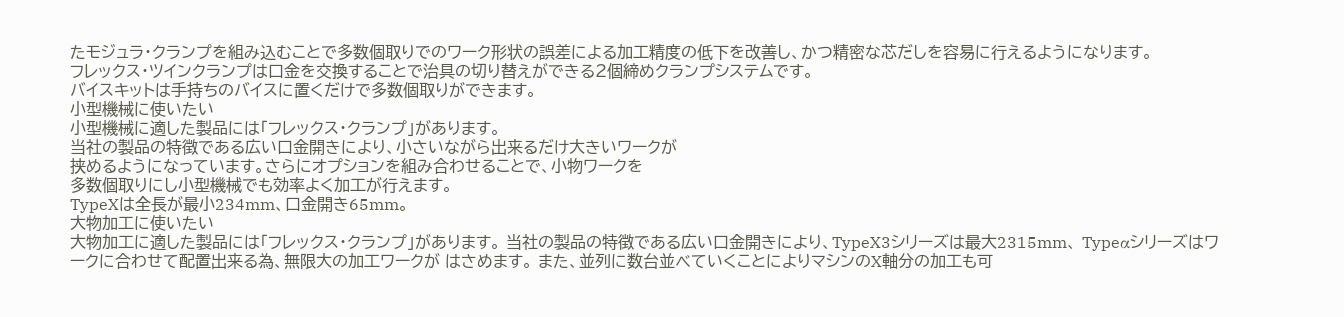たモジュラ・クランプを組み込むことで多数個取りでのワーク形状の誤差による加工精度の低下を改善し、かつ精密な芯だしを容易に行えるようになります。
フレックス・ツインクランプは口金を交換することで治具の切り替えができる2個締めクランプシステムです。
バイスキットは手持ちのバイスに置くだけで多数個取りができます。
小型機械に使いたい
小型機械に適した製品には「フレックス・クランプ」があります。
当社の製品の特徴である広い口金開きにより、小さいながら出来るだけ大きいワークが
挟めるようになっています。さらにオプションを組み合わせることで、小物ワークを
多数個取りにし小型機械でも効率よく加工が行えます。
TypeXは全長が最小234mm、口金開き65mm。
大物加工に使いたい
大物加工に適した製品には「フレックス・クランプ」があります。 当社の製品の特徴である広い口金開きにより、TypeX3シリーズは最大2315mm、 Typeαシリーズはワークに合わせて配置出来る為、無限大の加工ワークが はさめます。 また、並列に数台並べていくことによりマシンのX軸分の加工も可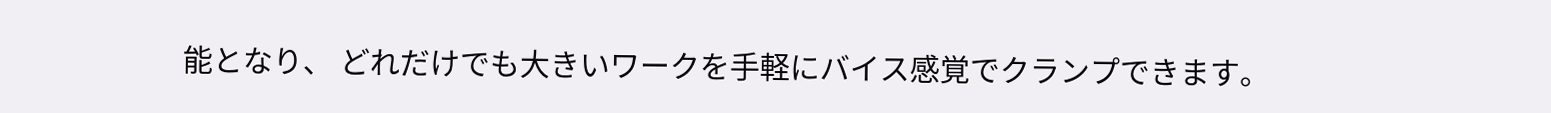能となり、 どれだけでも大きいワークを手軽にバイス感覚でクランプできます。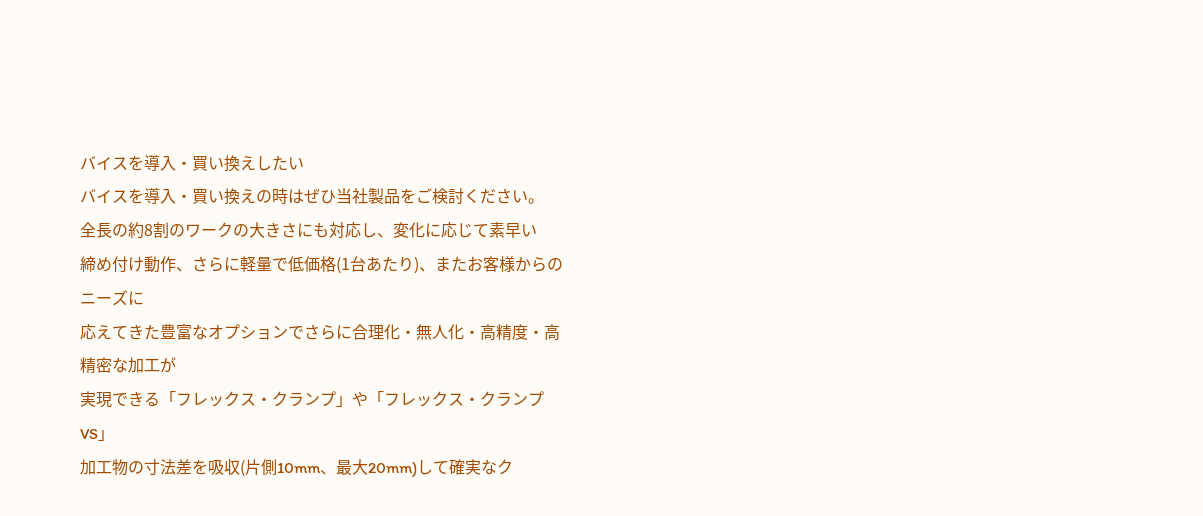バイスを導入・買い換えしたい
バイスを導入・買い換えの時はぜひ当社製品をご検討ください。
全長の約8割のワークの大きさにも対応し、変化に応じて素早い
締め付け動作、さらに軽量で低価格(1台あたり)、またお客様からのニーズに
応えてきた豊富なオプションでさらに合理化・無人化・高精度・高精密な加工が
実現できる「フレックス・クランプ」や「フレックス・クランプVS」
加工物の寸法差を吸収(片側10mm、最大20mm)して確実なク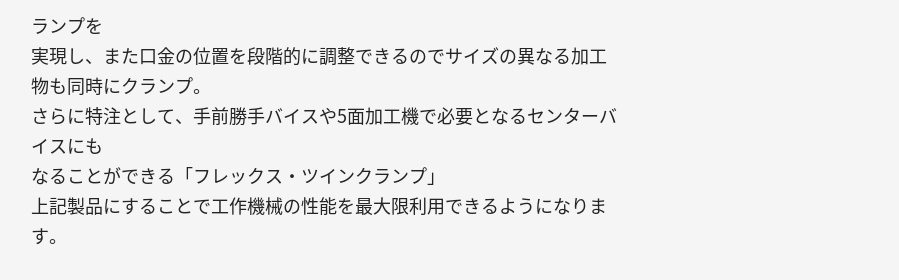ランプを
実現し、また口金の位置を段階的に調整できるのでサイズの異なる加工物も同時にクランプ。
さらに特注として、手前勝手バイスや5面加工機で必要となるセンターバイスにも
なることができる「フレックス・ツインクランプ」
上記製品にすることで工作機械の性能を最大限利用できるようになります。